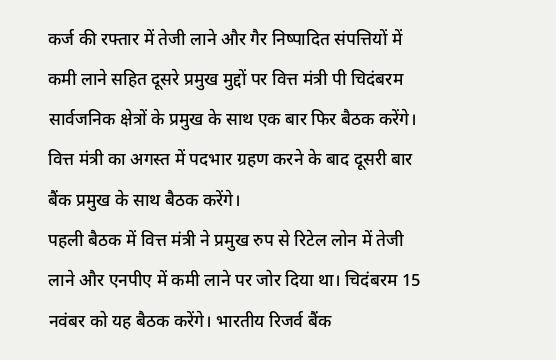कर्ज की रफ्तार में तेजी लाने और गैर निष्पादित संपत्तियों में कमी लाने सहित दूसरे प्रमुख मुद्दों पर वित्त मंत्री पी चिदंबरम सार्वजनिक क्षेत्रों के प्रमुख के साथ एक बार फिर बैठक करेंगे। वित्त मंत्री का अगस्त में पदभार ग्रहण करने के बाद दूसरी बार बैंक प्रमुख के साथ बैठक करेंगे।
पहली बैठक में वित्त मंत्री ने प्रमुख रुप से रिटेल लोन में तेजी लाने और एनपीए में कमी लाने पर जोर दिया था। चिदंबरम 15 नवंबर को यह बैठक करेंगे। भारतीय रिजर्व बैंक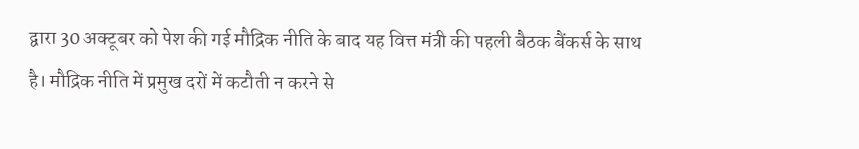द्वारा 30 अक्टूबर को पेश की गई मौद्रिक नीति के बाद यह वित्त मंत्री की पहली बैठक बैंकर्स के साथ है। मौद्रिक नीति में प्रमुख दरों में कटौती न करने से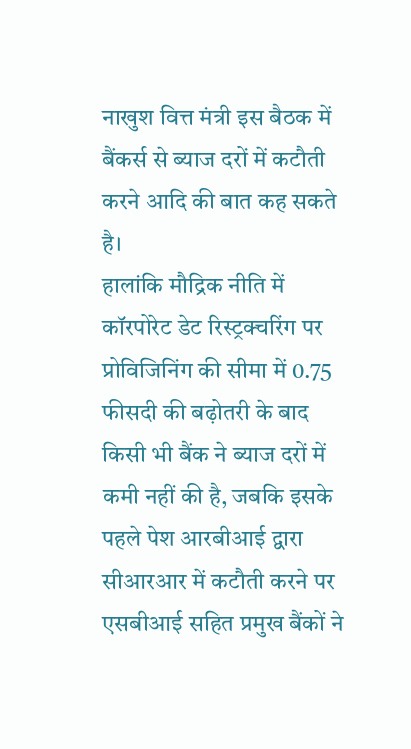नाखुश वित्त मंत्री इस बैठक में बैंकर्स से ब्याज दरों में कटौती करने आदि की बात कह सकते है।
हालांकि मौद्रिक नीति में कॉरपोरेट डेट रिस्ट्रक्चरिंग पर प्रोविजिनिंग की सीमा में 0.75 फीसदी की बढ़ोतरी के बाद किसी भी बैंक ने ब्याज दरों में कमी नहीं की है, जबकि इसके पहले पेश आरबीआई द्वारा सीआरआर में कटौती करने पर एसबीआई सहित प्रमुख बैंकों ने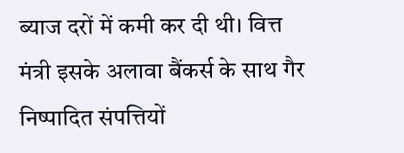ब्याज दरों में कमी कर दी थी। वित्त मंत्री इसके अलावा बैंकर्स के साथ गैर निष्पादित संपत्तियों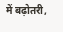में बढ़ोतरी,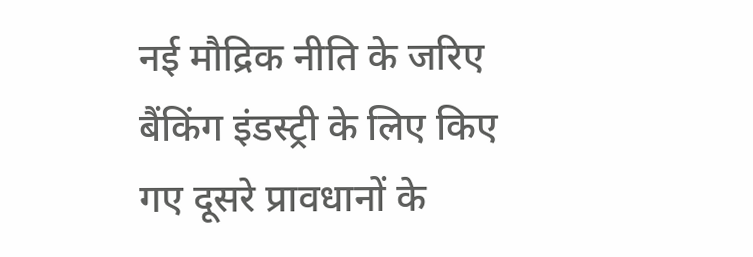नई मौद्रिक नीति के जरिए बैंकिंग इंडस्ट्री के लिए किए गए दूसरे प्रावधानों के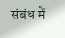संबंध में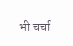भी चर्चा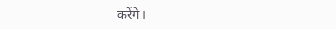करेंगे।